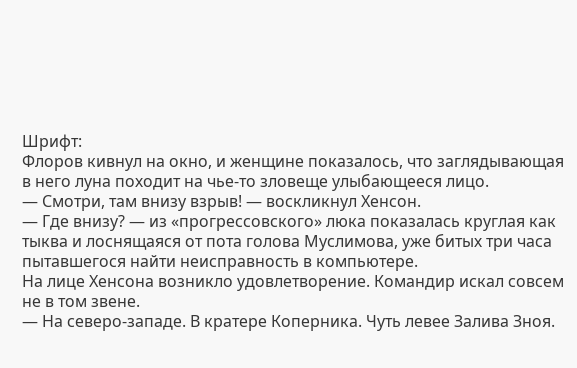Шрифт:
Флоров кивнул на окно, и женщине показалось, что заглядывающая в него луна походит на чье-то зловеще улыбающееся лицо.
— Смотри, там внизу взрыв! — воскликнул Хенсон.
— Где внизу? — из «прогрессовского» люка показалась круглая как тыква и лоснящаяся от пота голова Муслимова, уже битых три часа пытавшегося найти неисправность в компьютере.
На лице Хенсона возникло удовлетворение. Командир искал совсем не в том звене.
— На северо-западе. В кратере Коперника. Чуть левее Залива Зноя.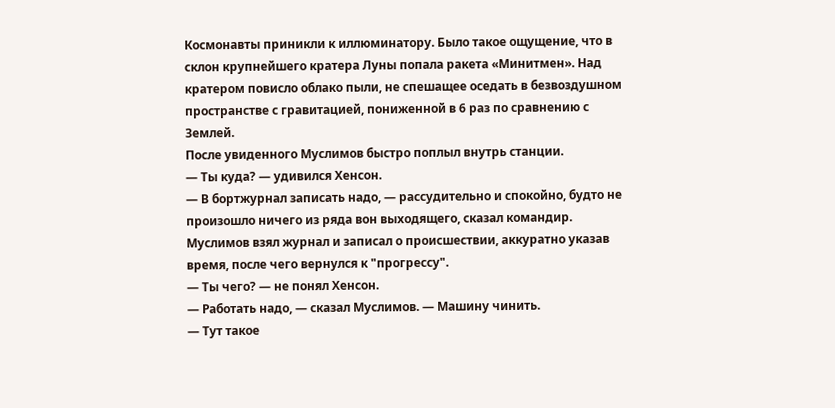Космонавты приникли к иллюминатору. Было такое ощущение, что в склон крупнейшего кратера Луны попала ракета «Минитмен». Над кратером повисло облако пыли, не спешащее оседать в безвоздушном пространстве с гравитацией, пониженной в 6 раз по сравнению с Землей.
После увиденного Муслимов быстро поплыл внутрь станции.
— Ты куда? — удивился Хенсон.
— В бортжурнал записать надо, — рассудительно и спокойно, будто не произошло ничего из ряда вон выходящего, сказал командир.
Муслимов взял журнал и записал о происшествии, аккуратно указав время, после чего вернулся к "прогрессу".
— Ты чего? — не понял Хенсон.
— Работать надо, — сказал Муслимов. — Машину чинить.
— Тут такое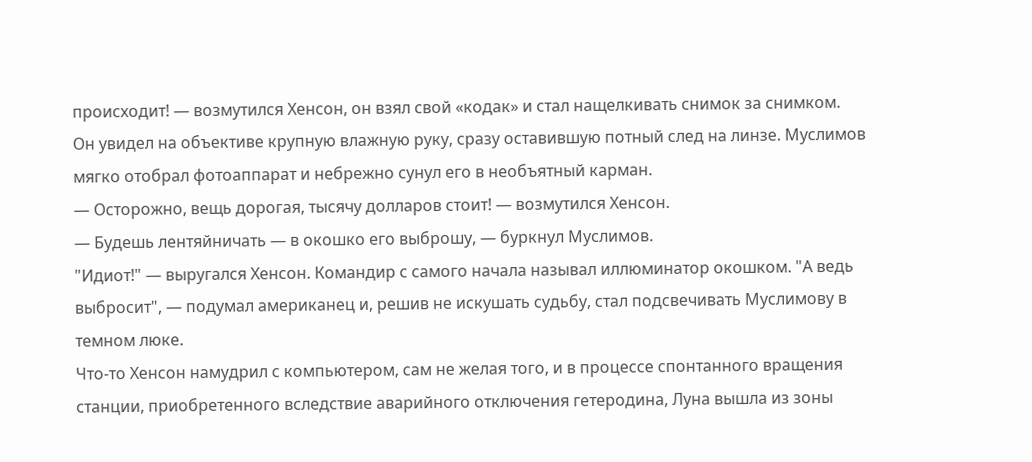происходит! — возмутился Хенсон, он взял свой «кодак» и стал нащелкивать снимок за снимком.
Он увидел на объективе крупную влажную руку, сразу оставившую потный след на линзе. Муслимов мягко отобрал фотоаппарат и небрежно сунул его в необъятный карман.
— Осторожно, вещь дорогая, тысячу долларов стоит! — возмутился Хенсон.
— Будешь лентяйничать — в окошко его выброшу, — буркнул Муслимов.
"Идиот!" — выругался Хенсон. Командир с самого начала называл иллюминатор окошком. "А ведь выбросит", — подумал американец и, решив не искушать судьбу, стал подсвечивать Муслимову в темном люке.
Что-то Хенсон намудрил с компьютером, сам не желая того, и в процессе спонтанного вращения станции, приобретенного вследствие аварийного отключения гетеродина, Луна вышла из зоны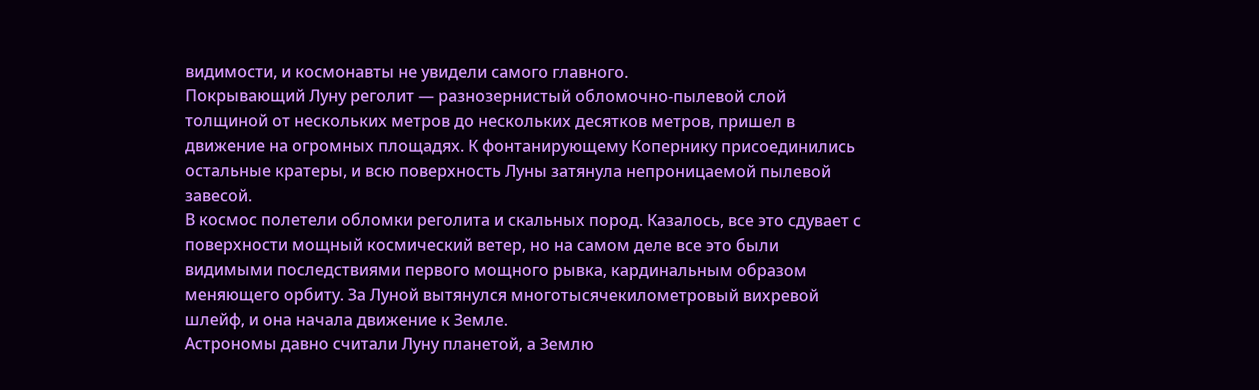видимости, и космонавты не увидели самого главного.
Покрывающий Луну реголит — разнозернистый обломочно-пылевой слой толщиной от нескольких метров до нескольких десятков метров, пришел в движение на огромных площадях. К фонтанирующему Копернику присоединились остальные кратеры, и всю поверхность Луны затянула непроницаемой пылевой завесой.
В космос полетели обломки реголита и скальных пород. Казалось, все это сдувает с поверхности мощный космический ветер, но на самом деле все это были видимыми последствиями первого мощного рывка, кардинальным образом меняющего орбиту. За Луной вытянулся многотысячекилометровый вихревой шлейф, и она начала движение к Земле.
Астрономы давно считали Луну планетой, а Землю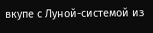вкупе с Луной-системой из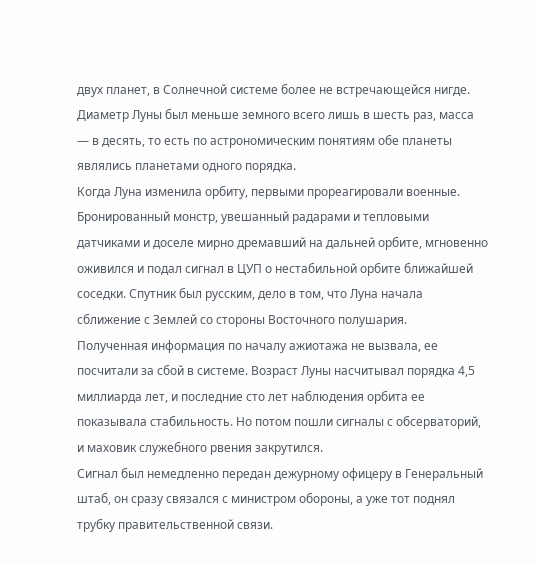двух планет, в Солнечной системе более не встречающейся нигде.
Диаметр Луны был меньше земного всего лишь в шесть раз, масса — в десять, то есть по астрономическим понятиям обе планеты являлись планетами одного порядка.
Когда Луна изменила орбиту, первыми прореагировали военные.
Бронированный монстр, увешанный радарами и тепловыми датчиками и доселе мирно дремавший на дальней орбите, мгновенно оживился и подал сигнал в ЦУП о нестабильной орбите ближайшей соседки. Спутник был русским, дело в том, что Луна начала сближение с Землей со стороны Восточного полушария.
Полученная информация по началу ажиотажа не вызвала, ее посчитали за сбой в системе. Возраст Луны насчитывал порядка 4,5 миллиарда лет, и последние сто лет наблюдения орбита ее показывала стабильность. Но потом пошли сигналы с обсерваторий, и маховик служебного рвения закрутился.
Сигнал был немедленно передан дежурному офицеру в Генеральный штаб, он сразу связался с министром обороны, а уже тот поднял трубку правительственной связи.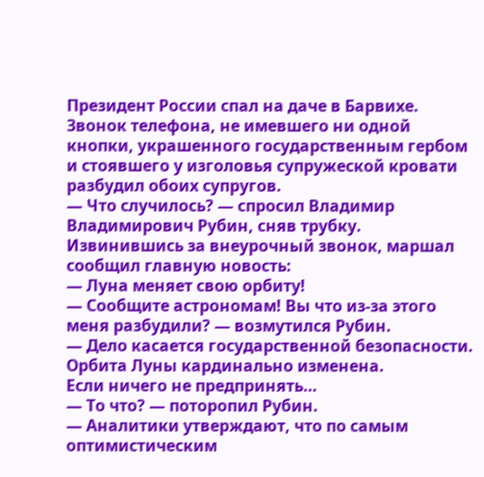Президент России спал на даче в Барвихе. Звонок телефона, не имевшего ни одной кнопки, украшенного государственным гербом и стоявшего у изголовья супружеской кровати разбудил обоих супругов.
— Что случилось? — спросил Владимир Владимирович Рубин, сняв трубку.
Извинившись за внеурочный звонок, маршал сообщил главную новость:
— Луна меняет свою орбиту!
— Сообщите астрономам! Вы что из-за этого меня разбудили? — возмутился Рубин.
— Дело касается государственной безопасности. Орбита Луны кардинально изменена.
Если ничего не предпринять…
— То что? — поторопил Рубин.
— Аналитики утверждают, что по самым оптимистическим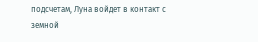подсчетам, Луна войдет в контакт с земной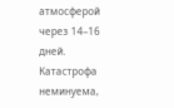атмосферой через 14–16 дней. Катастрофа неминуема,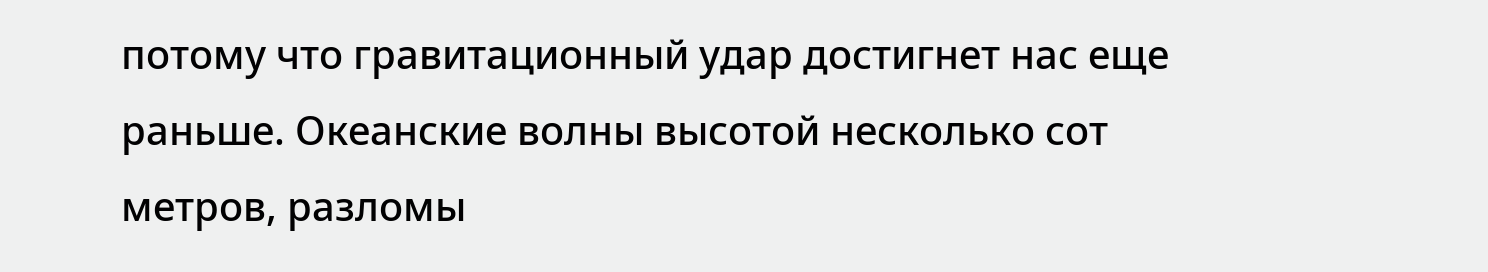потому что гравитационный удар достигнет нас еще раньше. Океанские волны высотой несколько сот метров, разломы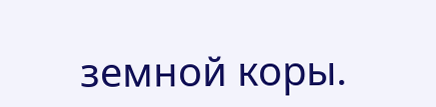земной коры.